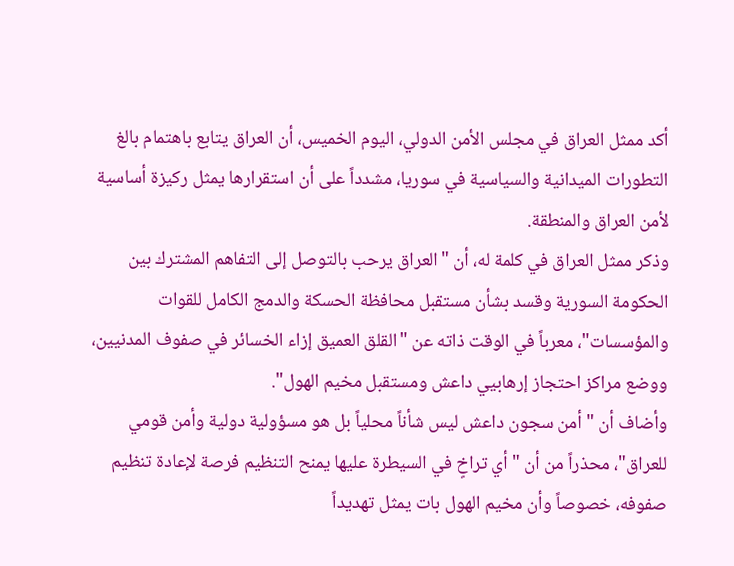أكد ممثل العراق في مجلس الأمن الدولي، اليوم الخميس، أن العراق يتابع باهتمام بالغ التطورات الميدانية والسياسية في سوريا، مشدداً على أن استقرارها يمثل ركيزة أساسية لأمن العراق والمنطقة.
وذكر ممثل العراق في كلمة له، أن "العراق يرحب بالتوصل إلى التفاهم المشترك بين الحكومة السورية وقسد بشأن مستقبل محافظة الحسكة والدمج الكامل للقوات والمؤسسات"، معرباً في الوقت ذاته عن "القلق العميق إزاء الخسائر في صفوف المدنيين، ووضع مراكز احتجاز إرهابيي داعش ومستقبل مخيم الهول".
وأضاف أن "أمن سجون داعش ليس شأناً محلياً بل هو مسؤولية دولية وأمن قومي للعراق"، محذراً من أن "أي تراخٍ في السيطرة عليها يمنح التنظيم فرصة لإعادة تنظيم صفوفه، خصوصاً وأن مخيم الهول بات يمثل تهديداً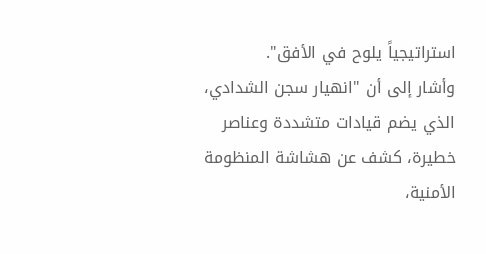استراتيجياً يلوح في الأفق".
وأشار إلى أن "انهيار سجن الشدادي، الذي يضم قيادات متشددة وعناصر خطيرة، كشف عن هشاشة المنظومة الأمنية،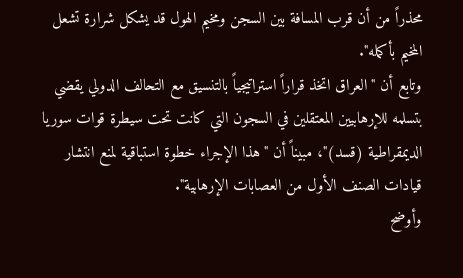محذراً من أن قرب المسافة بين السجن ومخيم الهول قد يشكل شرارة تشعل المخيم بأكمله".
وتابع أن "العراق اتخذ قراراً استراتيجياً بالتنسيق مع التحالف الدولي يقضي بتسلمه للإرهابيين المعتقلين في السجون التي كانت تحت سيطرة قوات سوريا الديمقراطية (قسد)"، مبيناً أن "هذا الإجراء خطوة استباقية لمنع انتشار قيادات الصنف الأول من العصابات الإرهابية".
وأوضح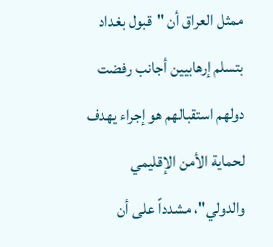ممثل العراق أن "قبول بغداد بتسلم إرهابيين أجانب رفضت دولهم استقبالهم هو إجراء يهدف لحماية الأمن الإقليمي والدولي"، مشدداً على أن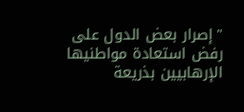"إصرار بعض الدول على رفض استعادة مواطنيها الإرهابيين بذريعة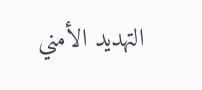التهديد الأمني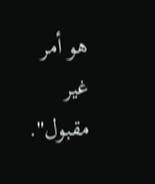هو أمر غير مقبول".